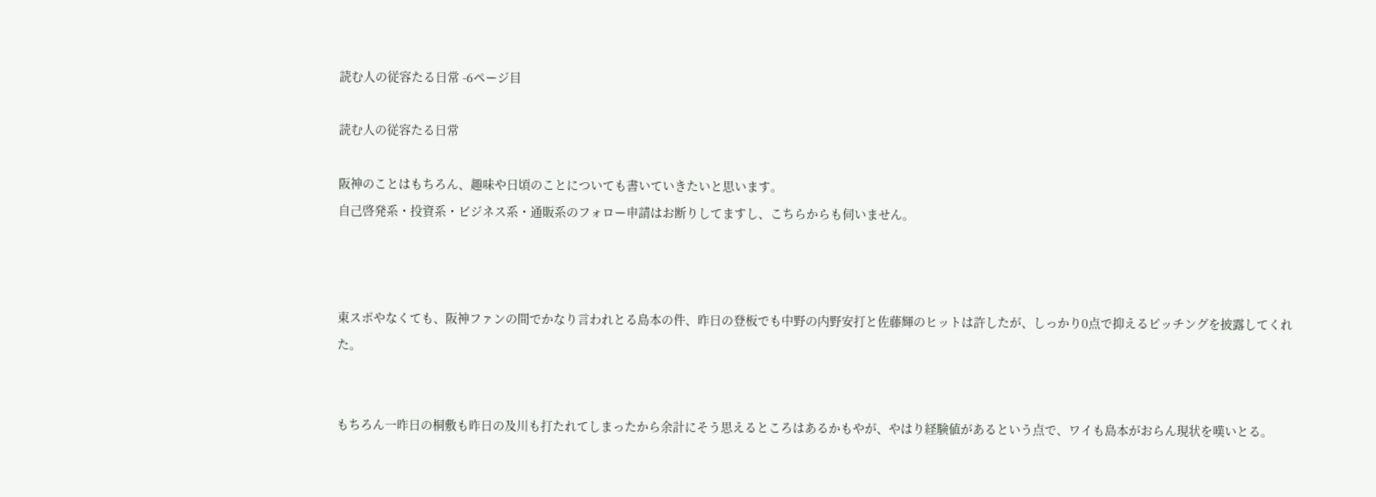読む人の従容たる日常 -6ページ目

読む人の従容たる日常

阪神のことはもちろん、趣味や日頃のことについても書いていきたいと思います。
自己啓発系・投資系・ビジネス系・通販系のフォロー申請はお断りしてますし、こちらからも伺いません。



東スポやなくても、阪神ファンの間でかなり言われとる島本の件、昨日の登板でも中野の内野安打と佐藤輝のヒットは許したが、しっかり0点で抑えるピッチングを披露してくれた。


もちろん一昨日の桐敷も昨日の及川も打たれてしまったから余計にそう思えるところはあるかもやが、やはり経験値があるという点で、ワイも島本がおらん現状を嘆いとる。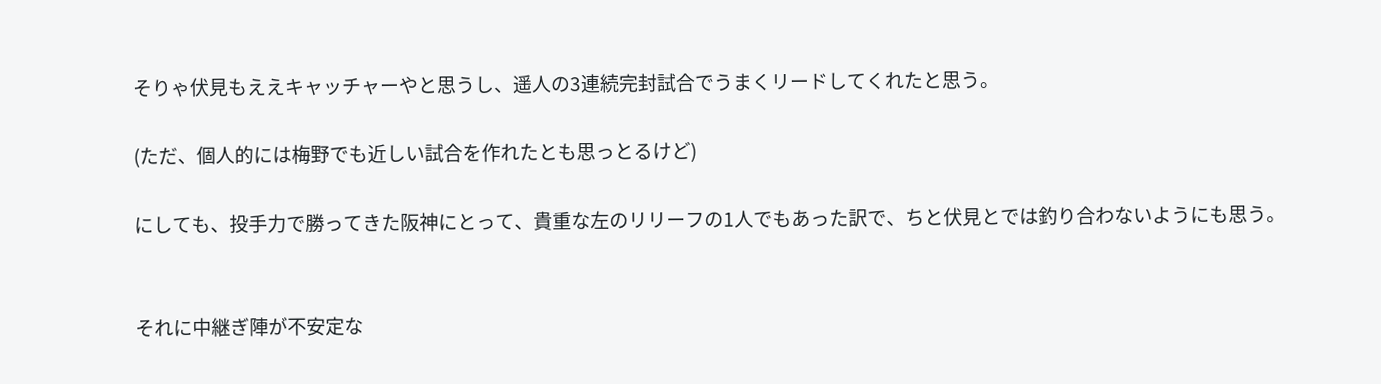そりゃ伏見もええキャッチャーやと思うし、遥人の3連続完封試合でうまくリードしてくれたと思う。

(ただ、個人的には梅野でも近しい試合を作れたとも思っとるけど)

にしても、投手力で勝ってきた阪神にとって、貴重な左のリリーフの1人でもあった訳で、ちと伏見とでは釣り合わないようにも思う。


それに中継ぎ陣が不安定な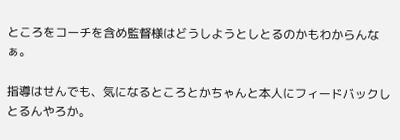ところをコーチを含め監督様はどうしようとしとるのかもわからんなぁ。

指導はせんでも、気になるところとかちゃんと本人にフィードバックしとるんやろか。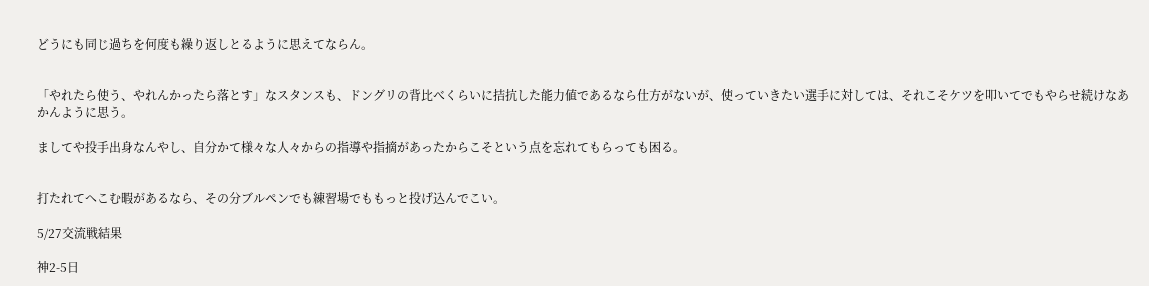どうにも同じ過ちを何度も繰り返しとるように思えてならん。


「やれたら使う、やれんかったら落とす」なスタンスも、ドングリの背比べくらいに拮抗した能力値であるなら仕方がないが、使っていきたい選手に対しては、それこそケツを叩いてでもやらせ続けなあかんように思う。

ましてや投手出身なんやし、自分かて様々な人々からの指導や指摘があったからこそという点を忘れてもらっても困る。


打たれてへこむ暇があるなら、その分ブルペンでも練習場でももっと投げ込んでこい。

5/27交流戦結果

神2-5日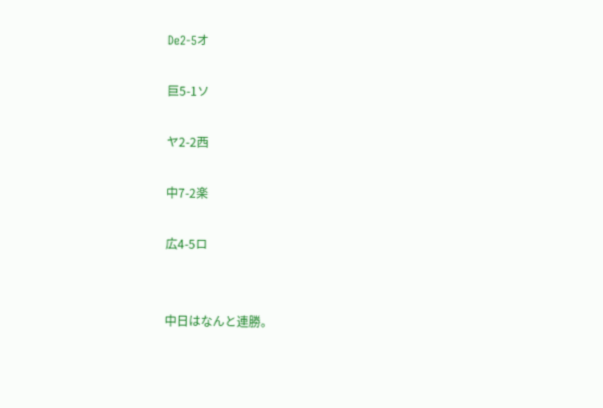De2-5オ

巨5-1ソ

ヤ2-2西

中7-2楽

広4-5ロ


中日はなんと連勝。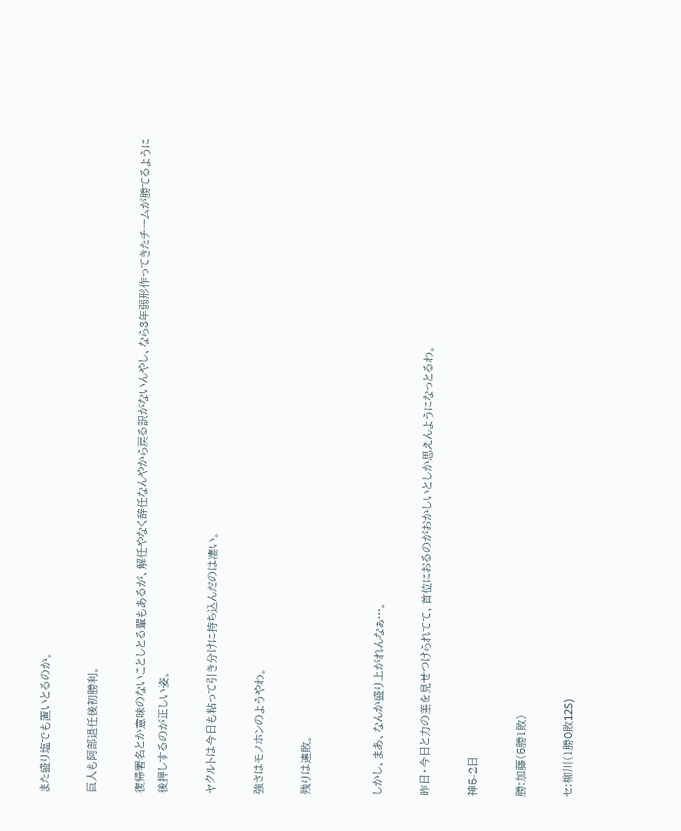また盛り塩でも置いとるのか。

巨人も阿部退任後初勝利。

復帰署名とか意味のないことしとる輩もあるが、解任やなく辞任なんやから戻る訳がないんやし、なら3年弱形作ってきたチームが勝てるように後押しするのが正しい姿。

ヤクルトは今日も粘って引き分けに持ち込んだのは凄い。

強さはモノホンのようやわ。

残りは連敗。


しかし、まあ、なんか盛り上がれんなぁ…。

昨日・今日と力の差を見せつけられてて、首位におるのがおかしいとしか思えんようになっとるわ。

神5-2日

勝:加藤(5勝1敗)

セ:柳川(1勝0敗12S)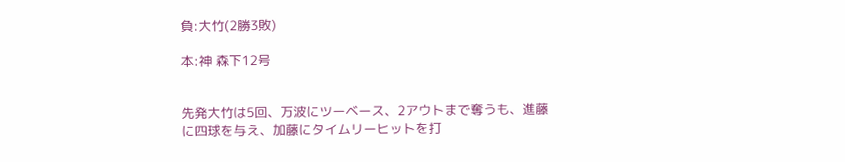負:大竹(2勝3敗)

本:神 森下12号


先発大竹は5回、万波にツーベース、2アウトまで奪うも、進藤に四球を与え、加藤にタイムリーヒットを打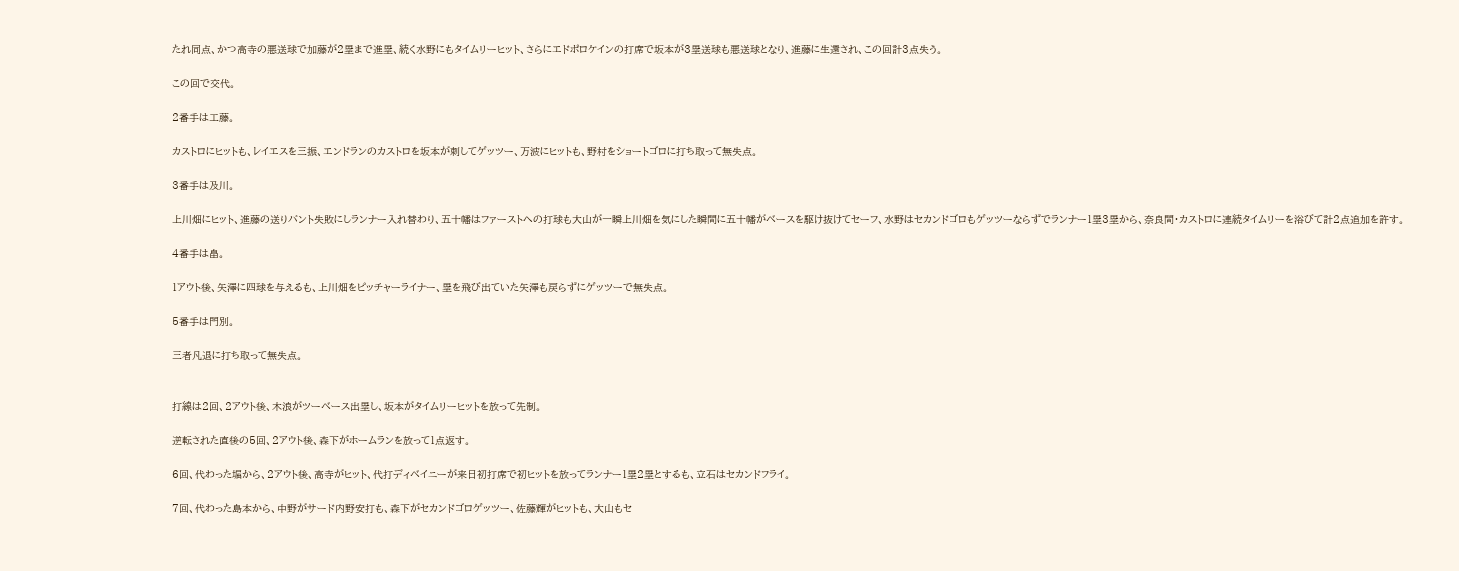たれ同点、かつ高寺の悪送球で加藤が2塁まで進塁、続く水野にもタイムリーヒット、さらにエドポロケインの打席で坂本が3塁送球も悪送球となり、進藤に生還され、この回計3点失う。

この回で交代。

2番手は工藤。

カストロにヒットも、レイエスを三振、エンドランのカストロを坂本が刺してゲッツー、万波にヒットも、野村をショートゴロに打ち取って無失点。

3番手は及川。

上川畑にヒット、進藤の送りバント失敗にしランナー入れ替わり、五十幡はファーストへの打球も大山が一瞬上川畑を気にした瞬間に五十幡がベースを駆け抜けてセーフ、水野はセカンドゴロもゲッツーならずでランナー1塁3塁から、奈良間・カストロに連続タイムリーを浴びて計2点追加を許す。

4番手は畠。

1アウト後、矢澤に四球を与えるも、上川畑をピッチャーライナー、塁を飛び出ていた矢澤も戻らずにゲッツーで無失点。

5番手は門別。

三者凡退に打ち取って無失点。


打線は2回、2アウト後、木浪がツーベース出塁し、坂本がタイムリーヒットを放って先制。

逆転された直後の5回、2アウト後、森下がホームランを放って1点返す。

6回、代わった堀から、2アウト後、高寺がヒット、代打ディベイニーが来日初打席で初ヒットを放ってランナー1塁2塁とするも、立石はセカンドフライ。

7回、代わった島本から、中野がサード内野安打も、森下がセカンドゴロゲッツー、佐藤輝がヒットも、大山もセ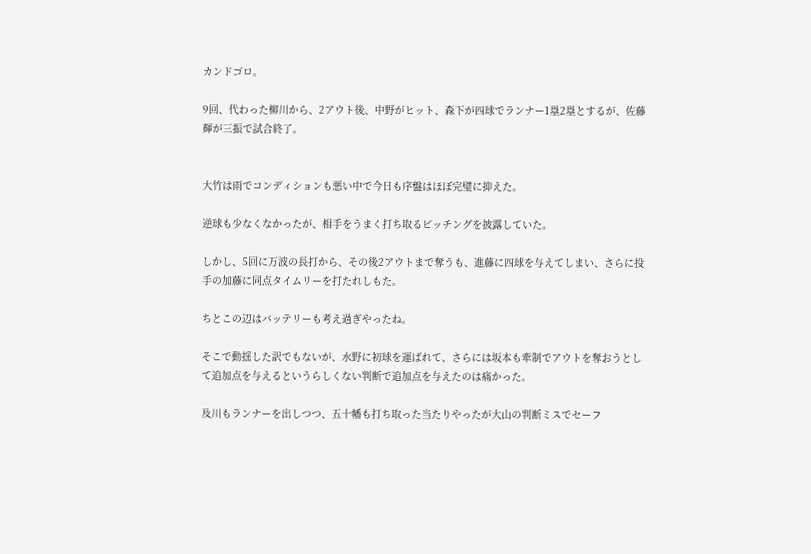カンドゴロ。

9回、代わった柳川から、2アウト後、中野がヒット、森下が四球でランナー1塁2塁とするが、佐藤輝が三振で試合終了。


大竹は雨でコンディションも悪い中で今日も序盤はほぼ完璧に抑えた。

逆球も少なくなかったが、相手をうまく打ち取るピッチングを披露していた。

しかし、5回に万波の長打から、その後2アウトまで奪うも、進藤に四球を与えてしまい、さらに投手の加藤に同点タイムリーを打たれしもた。

ちとこの辺はバッテリーも考え過ぎやったね。

そこで動揺した訳でもないが、水野に初球を運ばれて、さらには坂本も牽制でアウトを奪おうとして追加点を与えるというらしくない判断で追加点を与えたのは痛かった。

及川もランナーを出しつつ、五十幡も打ち取った当たりやったが大山の判断ミスでセーフ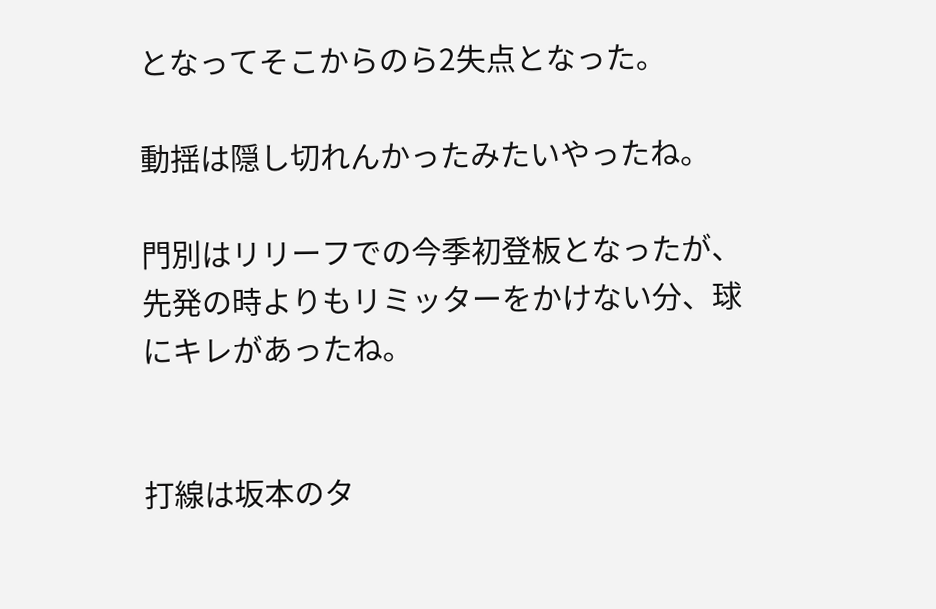となってそこからのら2失点となった。

動揺は隠し切れんかったみたいやったね。

門別はリリーフでの今季初登板となったが、先発の時よりもリミッターをかけない分、球にキレがあったね。


打線は坂本のタ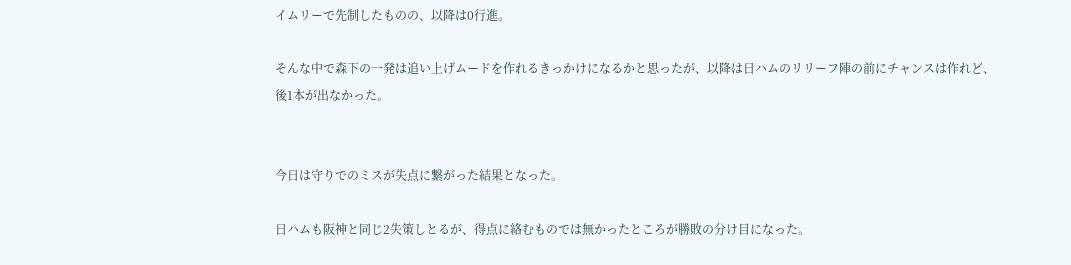イムリーで先制したものの、以降は0行進。

そんな中で森下の一発は追い上げムードを作れるきっかけになるかと思ったが、以降は日ハムのリリーフ陣の前にチャンスは作れど、後1本が出なかった。


今日は守りでのミスが失点に繋がった結果となった。

日ハムも阪神と同じ2失策しとるが、得点に絡むものでは無かったところが勝敗の分け目になった。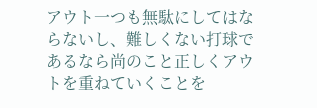アウト一つも無駄にしてはならないし、難しくない打球であるなら尚のこと正しくアウトを重ねていくことを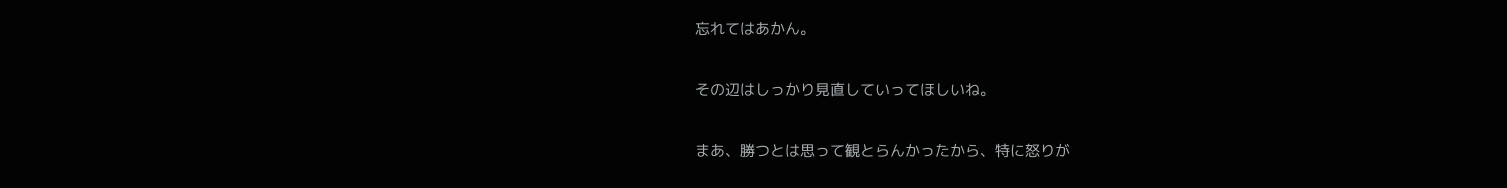忘れてはあかん。

その辺はしっかり見直していってほしいね。

まあ、勝つとは思って観とらんかったから、特に怒りが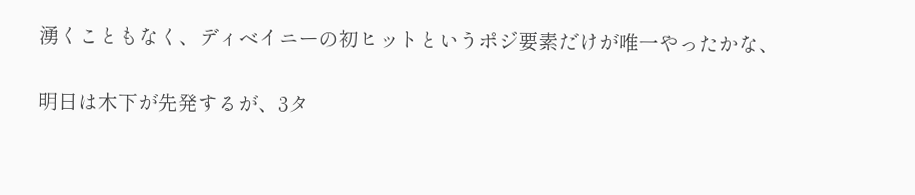湧くこともなく、ディベイニーの初ヒットというポジ要素だけが唯一やったかな、

明日は木下が先発するが、3タ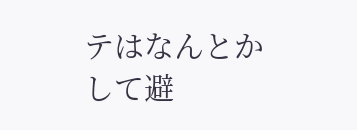テはなんとかして避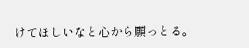けてほしいなと心から願っとる。